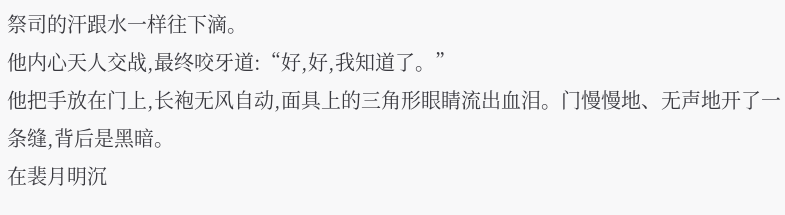祭司的汗跟水一样往下滴。
他内心天人交战,最终咬牙道:“好,好,我知道了。”
他把手放在门上,长袍无风自动,面具上的三角形眼睛流出血泪。门慢慢地、无声地开了一条缝,背后是黑暗。
在裴月明沉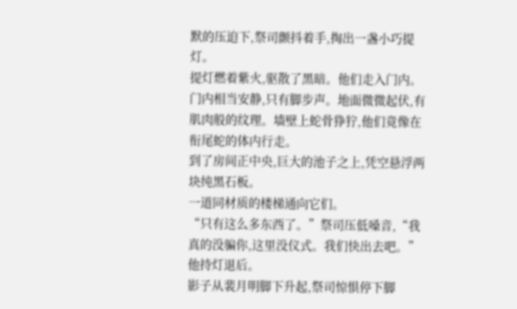默的压迫下,祭司颤抖着手,掏出一盏小巧提灯。
提灯燃着紫火,驱散了黑暗。他们走入门内。
门内相当安静,只有脚步声。地面微微起伏,有肌肉般的纹理。墙壁上蛇骨狰狞,他们竟像在衔尾蛇的体内行走。
到了房间正中央,巨大的池子之上,凭空悬浮两块纯黑石板。
一道同材质的楼梯通向它们。
“只有这么多东西了。”祭司压低嗓音,“我真的没骗你,这里没仪式。我们快出去吧。”
他持灯退后。
影子从裴月明脚下升起,祭司惊惧停下脚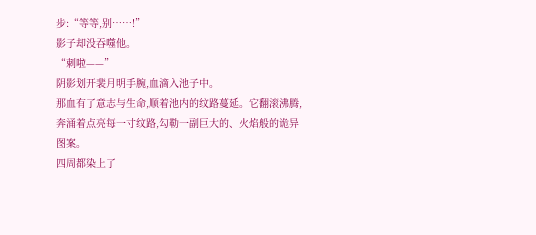步:“等等,别……!”
影子却没吞噬他。
“刺啦——”
阴影划开裴月明手腕,血滴入池子中。
那血有了意志与生命,顺着池内的纹路蔓延。它翻滚沸腾,奔涌着点亮每一寸纹路,勾勒一副巨大的、火焰般的诡异图案。
四周都染上了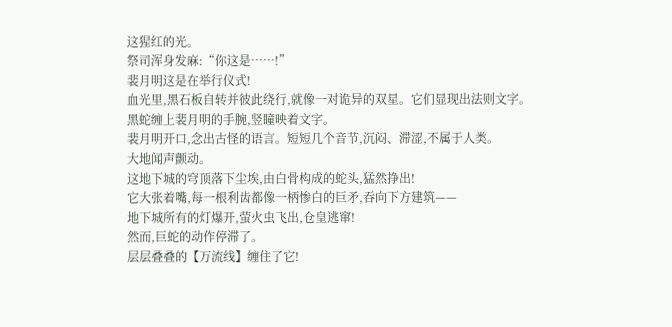这猩红的光。
祭司浑身发麻:“你这是……!”
裴月明这是在举行仪式!
血光里,黑石板自转并彼此绕行,就像一对诡异的双星。它们显现出法则文字。
黑蛇缠上裴月明的手腕,竖瞳映着文字。
裴月明开口,念出古怪的语言。短短几个音节,沉闷、滞涩,不属于人类。
大地闻声颤动。
这地下城的穹顶落下尘埃,由白骨构成的蛇头,猛然挣出!
它大张着嘴,每一根利齿都像一柄惨白的巨矛,吞向下方建筑——
地下城所有的灯爆开,萤火虫飞出,仓皇逃窜!
然而,巨蛇的动作停滞了。
层层叠叠的【万流线】缠住了它!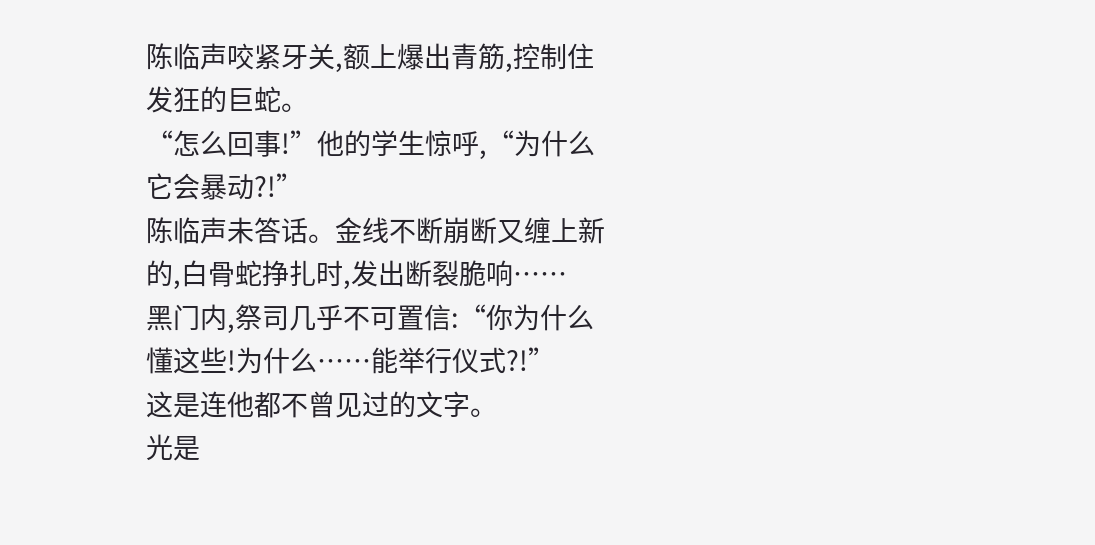陈临声咬紧牙关,额上爆出青筋,控制住发狂的巨蛇。
“怎么回事!”他的学生惊呼,“为什么它会暴动?!”
陈临声未答话。金线不断崩断又缠上新的,白骨蛇挣扎时,发出断裂脆响……
黑门内,祭司几乎不可置信:“你为什么懂这些!为什么……能举行仪式?!”
这是连他都不曾见过的文字。
光是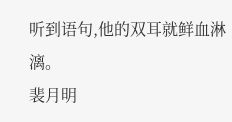听到语句,他的双耳就鲜血淋漓。
裴月明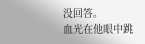没回答。
血光在他眼中跳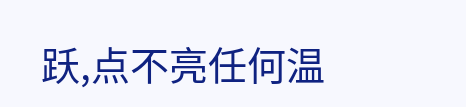跃,点不亮任何温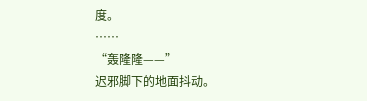度。
……
“轰隆隆——”
迟邪脚下的地面抖动。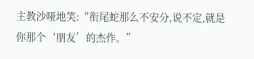主教沙哑地笑:“衔尾蛇那么不安分,说不定,就是你那个‘朋友’的杰作。”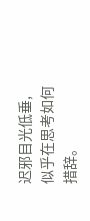迟邪目光低垂,似乎在思考如何措辞。